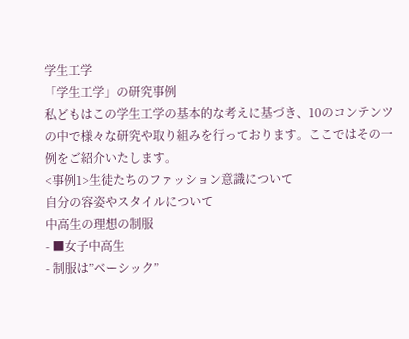学生工学
「学生工学」の研究事例
私どもはこの学生工学の基本的な考えに基づき、10のコンテンツの中で様々な研究や取り組みを行っております。ここではその一例をご紹介いたします。
<事例1>生徒たちのファッション意識について
自分の容姿やスタイルについて
中高生の理想の制服
- ■女子中高生
- 制服は”ベーシック”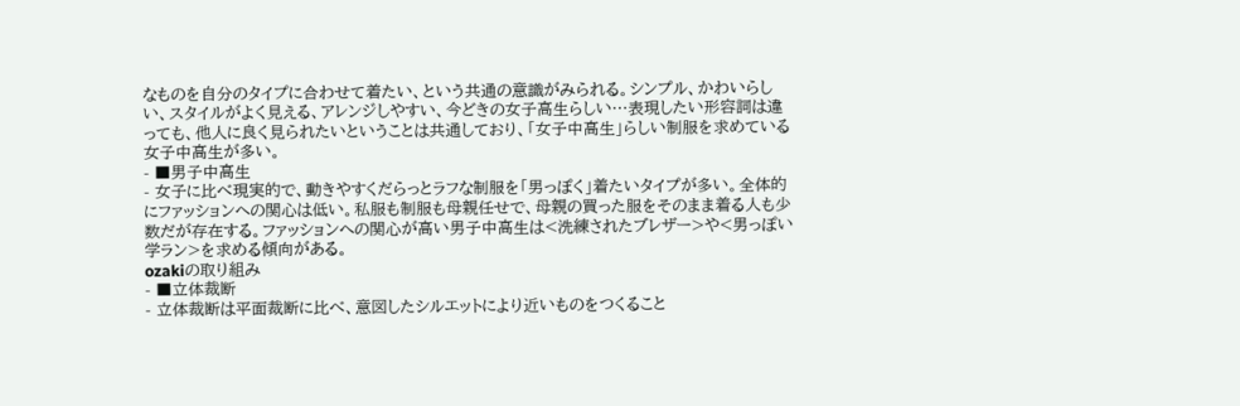なものを自分のタイプに合わせて着たい、という共通の意識がみられる。シンプル、かわいらしい、スタイルがよく見える、アレンジしやすい、今どきの女子高生らしい…表現したい形容詞は違っても、他人に良く見られたいということは共通しており、「女子中高生」らしい制服を求めている女子中高生が多い。
- ■男子中高生
- 女子に比べ現実的で、動きやすくだらっとラフな制服を「男っぽく」着たいタイプが多い。全体的にファッションへの関心は低い。私服も制服も母親任せで、母親の買った服をそのまま着る人も少数だが存在する。ファッションへの関心が高い男子中高生は<洗練されたブレザー>や<男っぽい学ラン>を求める傾向がある。
ozakiの取り組み
- ■立体裁断
- 立体裁断は平面裁断に比べ、意図したシルエットにより近いものをつくること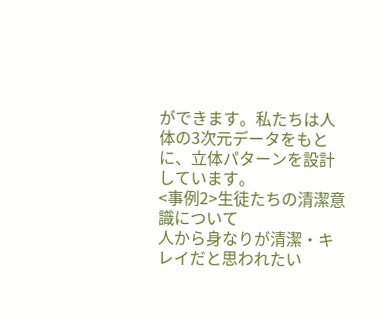ができます。私たちは人体の3次元データをもとに、立体パターンを設計しています。
<事例2>生徒たちの清潔意識について
人から身なりが清潔・キレイだと思われたい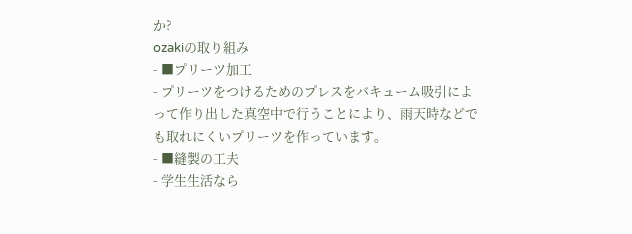か?
ozakiの取り組み
- ■プリーツ加工
- プリーツをつけるためのプレスをバキューム吸引によって作り出した真空中で行うことにより、雨天時などでも取れにくいプリーツを作っています。
- ■縫製の工夫
- 学生生活なら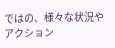ではの、様々な状況やアクション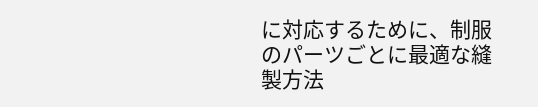に対応するために、制服のパーツごとに最適な縫製方法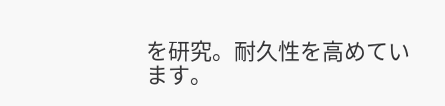を研究。耐久性を高めています。